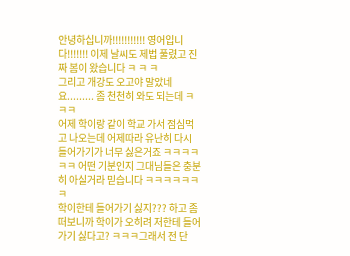안녕하십니까!!!!!!!!!!! 영어입니다!!!!!!! 이제 날씨도 제법 풀렸고 진짜 봄이 왔습니다 ㅋ ㅋ ㅋ
그리고 개강도 오고야 말았네요......... 좀 천천히 와도 되는데 ㅋㅋㅋ
어제 학이랑 같이 학교 가서 점심먹고 나오는데 어제따라 유난히 다시 들어가기가 너무 싫은거죠 ㅋㅋㅋㅋㅋㅋ 어떤 기분인지 그대님들은 충분히 아실거라 믿습니다 ㅋㅋㅋㅋㅋㅋㅋ
학이한테 들어가기 싫지??? 하고 좀 떠보니까 학이가 오히려 저한테 들어가기 싫다고? ㅋㅋㅋ그래서 전 단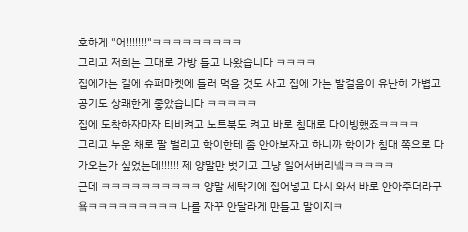호하게 "어!!!!!!!"ㅋㅋㅋㅋㅋㅋㅋㅋㅋ
그리고 저희는 그대로 가방 들고 나왔습니다 ㅋㅋㅋㅋ
집에가는 길에 슈퍼마켓에 들러 먹을 것도 사고 집에 가는 발걸음이 유난히 가볍고 공기도 상쾌한게 좋았습니다 ㅋㅋㅋㅋㅋ
집에 도착하자마자 티비켜고 노트북도 켜고 바로 침대로 다이빙했죠ㅋㅋㅋㅋ
그리고 누운 채로 팔 벌리고 학이한테 좀 안아보자고 하니까 학이가 침대 쪽으로 다가오는가 싶었는데!!!!!! 제 양말만 벗기고 그냥 일어서버리넼ㅋㅋㅋㅋㅋ
근데 ㅋㅋㅋㅋㅋㅋㅋㅋㅋㅋ 양말 세탁기에 집어넣고 다시 와서 바로 안아주더라구욬ㅋㅋㅋㅋㅋㅋㅋㅋㅋ 나를 자꾸 안달라게 만들고 말이지ㅋ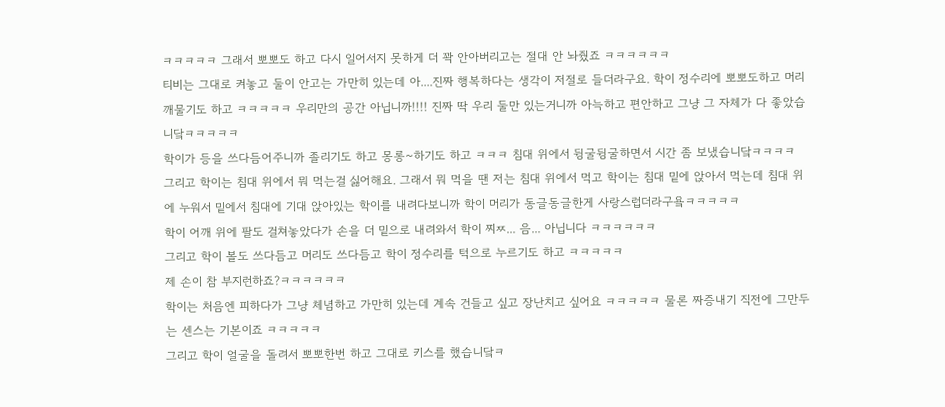ㅋㅋㅋㅋㅋ 그래서 뽀뽀도 하고 다시 일어서지 못하게 더 꽉 안아버리고는 절대 안 놔줬죠 ㅋㅋㅋㅋㅋㅋ
티비는 그대로 켜놓고 둘이 안고는 가만히 있는데 아....진짜 행복하다는 생각이 저절로 들더라구요. 학이 정수리에 뽀뽀도하고 머리 깨물기도 하고 ㅋㅋㅋㅋㅋ 우리만의 공간 아닙니까!!!! 진짜 딱 우리 둘만 있는거니까 아늑하고 편안하고 그냥 그 자체가 다 좋았습니닼ㅋㅋㅋㅋㅋ
학이가 등을 쓰다듬어주니까 졸리기도 하고 몽롱~하기도 하고 ㅋㅋㅋ 침대 위에서 뒹굴뒹굴하면서 시간 좀 보냈습니닼ㅋㅋㅋㅋ
그리고 학이는 침대 위에서 뭐 먹는걸 싫어해요. 그래서 뭐 먹을 땐 저는 침대 위에서 먹고 학이는 침대 밑에 앉아서 먹는데 침대 위에 누워서 밑에서 침대에 기대 앉아있는 학이를 내려다보니까 학이 머리가 동글동글한게 사랑스럽더라구욬ㅋㅋㅋㅋㅋ
학이 어깨 위에 팔도 걸쳐놓았다가 손을 더 밑으로 내려와서 학이 찌ㅉ... 음... 아닙니다 ㅋㅋㅋㅋㅋㅋ
그리고 학이 볼도 쓰다듬고 머리도 쓰다듬고 학이 정수리를 턱으로 누르기도 하고 ㅋㅋㅋㅋㅋ
제 손이 참 부지런하죠?ㅋㅋㅋㅋㅋㅋ
학이는 처음엔 피하다가 그냥 체념하고 가만히 있는데 계속 건들고 싶고 장난치고 싶어요 ㅋㅋㅋㅋㅋ 물론 짜증내기 직전에 그만두는 센스는 기본이죠 ㅋㅋㅋㅋㅋ
그리고 학이 얼굴을 돌려서 뽀뽀한번 하고 그대로 키스를 했습니닼ㅋ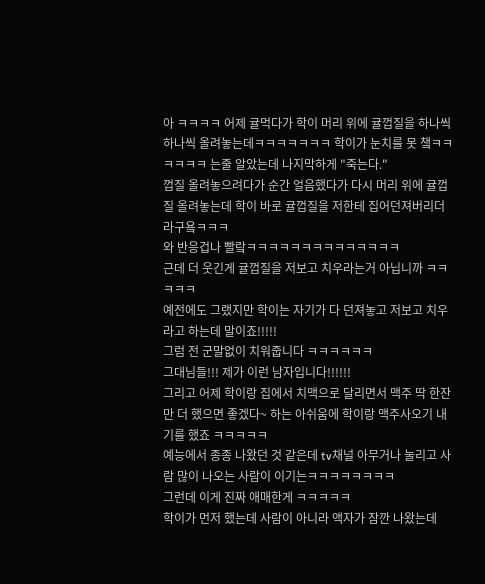아 ㅋㅋㅋㅋ 어제 귤먹다가 학이 머리 위에 귤껍질을 하나씩 하나씩 올려놓는데ㅋㅋㅋㅋㅋㅋㅋ 학이가 눈치를 못 챜ㅋㅋㅋㅋㅋㅋ 는줄 알았는데 나지막하게 "죽는다."
껍질 올려놓으려다가 순간 얼음했다가 다시 머리 위에 귤껍질 올려놓는데 학이 바로 귤껍질을 저한테 집어던져버리더라구욬ㅋㅋㅋ
와 반응겁나 빨랔ㅋㅋㅋㅋㅋㅋㅋㅋㅋㅋㅋㅋㅋㅋ
근데 더 웃긴게 귤껍질을 저보고 치우라는거 아닙니까 ㅋㅋㅋㅋㅋ
예전에도 그랬지만 학이는 자기가 다 던져놓고 저보고 치우라고 하는데 말이죠!!!!!
그럼 전 군말없이 치워줍니다 ㅋㅋㅋㅋㅋㅋ
그대님들!!! 제가 이런 남자입니다!!!!!!
그리고 어제 학이랑 집에서 치맥으로 달리면서 맥주 딱 한잔만 더 했으면 좋겠다~ 하는 아쉬움에 학이랑 맥주사오기 내기를 했죠 ㅋㅋㅋㅋㅋ
예능에서 종종 나왔던 것 같은데 tv채널 아무거나 눌리고 사람 많이 나오는 사람이 이기는ㅋㅋㅋㅋㅋㅋㅋㅋ
그런데 이게 진짜 애매한게 ㅋㅋㅋㅋㅋ
학이가 먼저 했는데 사람이 아니라 액자가 잠깐 나왔는데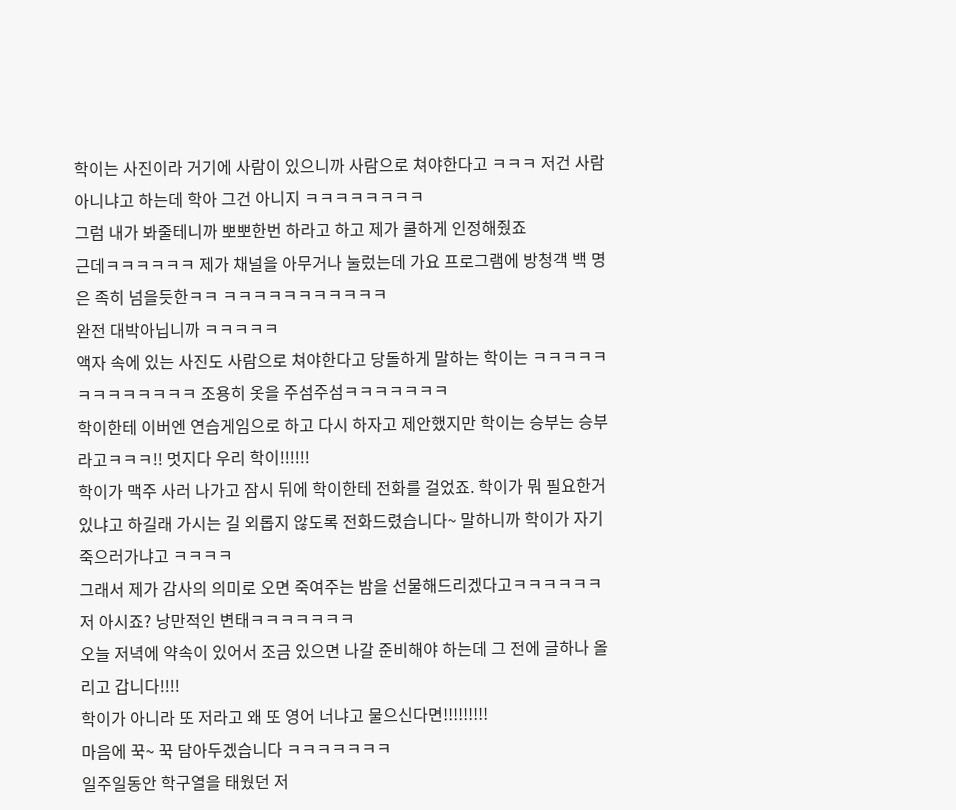학이는 사진이라 거기에 사람이 있으니까 사람으로 쳐야한다고 ㅋㅋㅋ 저건 사람아니냐고 하는데 학아 그건 아니지 ㅋㅋㅋㅋㅋㅋㅋㅋ
그럼 내가 봐줄테니까 뽀뽀한번 하라고 하고 제가 쿨하게 인정해줬죠
근데ㅋㅋㅋㅋㅋㅋ 제가 채널을 아무거나 눌렀는데 가요 프로그램에 방청객 백 명은 족히 넘을듯한ㅋㅋ ㅋㅋㅋㅋㅋㅋㅋㅋㅋㅋㅋ
완전 대박아닙니까 ㅋㅋㅋㅋㅋ
액자 속에 있는 사진도 사람으로 쳐야한다고 당돌하게 말하는 학이는 ㅋㅋㅋㅋㅋㅋㅋㅋㅋㅋㅋㅋㅋ 조용히 옷을 주섬주섬ㅋㅋㅋㅋㅋㅋㅋ
학이한테 이버엔 연습게임으로 하고 다시 하자고 제안했지만 학이는 승부는 승부라고ㅋㅋㅋ!! 멋지다 우리 학이!!!!!!
학이가 맥주 사러 나가고 잠시 뒤에 학이한테 전화를 걸었죠. 학이가 뭐 필요한거 있냐고 하길래 가시는 길 외롭지 않도록 전화드렸습니다~ 말하니까 학이가 자기 죽으러가냐고 ㅋㅋㅋㅋ
그래서 제가 감사의 의미로 오면 죽여주는 밤을 선물해드리겠다고ㅋㅋㅋㅋㅋㅋ
저 아시죠? 낭만적인 변태ㅋㅋㅋㅋㅋㅋㅋ
오늘 저녁에 약속이 있어서 조금 있으면 나갈 준비해야 하는데 그 전에 글하나 올리고 갑니다!!!!
학이가 아니라 또 저라고 왜 또 영어 너냐고 물으신다면!!!!!!!!!
마음에 꾹~ 꾹 담아두겠습니다 ㅋㅋㅋㅋㅋㅋㅋ
일주일동안 학구열을 태웠던 저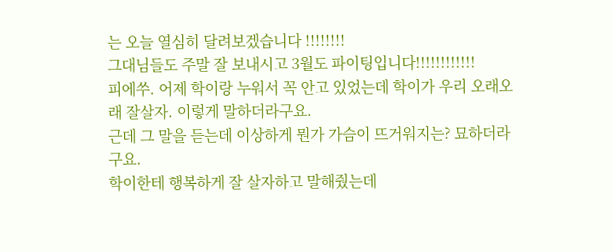는 오늘 열심히 달려보겠습니다 !!!!!!!!
그대님들도 주말 잘 보내시고 3월도 파이팅입니다!!!!!!!!!!!!
피에쑤. 어제 학이랑 누워서 꼭 안고 있었는데 학이가 우리 오래오래 잘살자. 이렇게 말하더라구요.
근데 그 말을 듣는데 이상하게 뭔가 가슴이 뜨거워지는? 묘하더라구요.
학이한테 행복하게 잘 살자하고 말해줬는데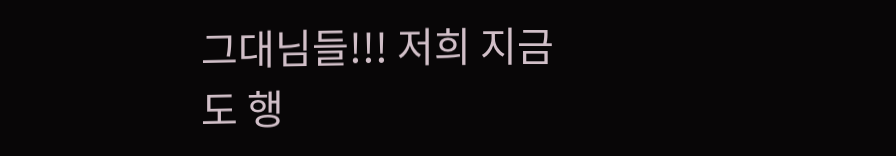그대님들!!! 저희 지금도 행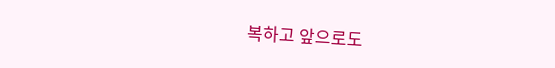복하고 앞으로도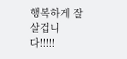행복하게 잘살겁니다!!!!!